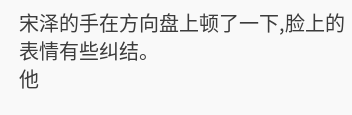宋泽的手在方向盘上顿了一下,脸上的表情有些纠结。
他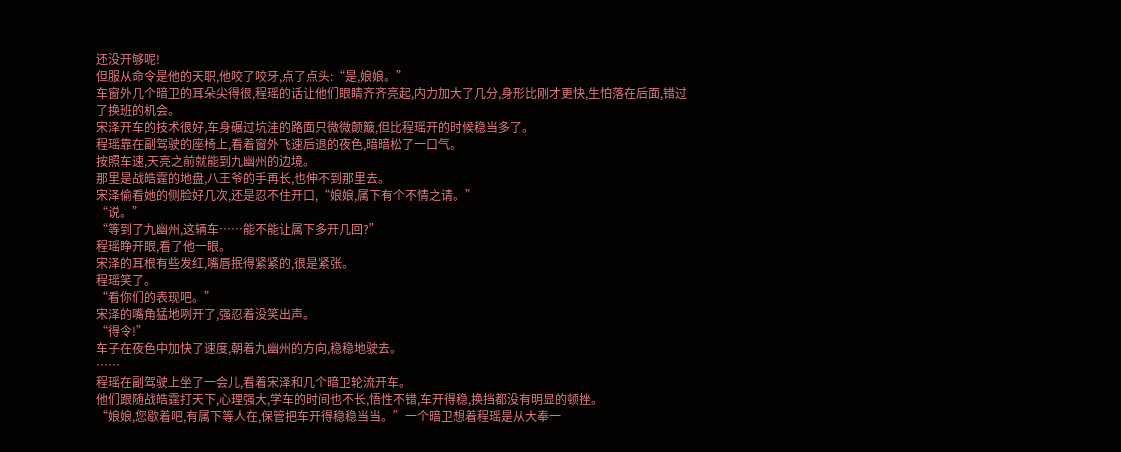还没开够呢!
但服从命令是他的天职,他咬了咬牙,点了点头:“是,娘娘。”
车窗外几个暗卫的耳朵尖得很,程瑶的话让他们眼睛齐齐亮起,内力加大了几分,身形比刚才更快,生怕落在后面,错过了换班的机会。
宋泽开车的技术很好,车身碾过坑洼的路面只微微颠簸,但比程瑶开的时候稳当多了。
程瑶靠在副驾驶的座椅上,看着窗外飞速后退的夜色,暗暗松了一口气。
按照车速,天亮之前就能到九幽州的边境。
那里是战皓霆的地盘,八王爷的手再长,也伸不到那里去。
宋泽偷看她的侧脸好几次,还是忍不住开口,“娘娘,属下有个不情之请。”
“说。”
“等到了九幽州,这辆车……能不能让属下多开几回?”
程瑶睁开眼,看了他一眼。
宋泽的耳根有些发红,嘴唇抿得紧紧的,很是紧张。
程瑶笑了。
“看你们的表现吧。”
宋泽的嘴角猛地咧开了,强忍着没笑出声。
“得令!”
车子在夜色中加快了速度,朝着九幽州的方向,稳稳地驶去。
……
程瑶在副驾驶上坐了一会儿,看着宋泽和几个暗卫轮流开车。
他们跟随战皓霆打天下,心理强大,学车的时间也不长,悟性不错,车开得稳,换挡都没有明显的顿挫。
“娘娘,您歇着吧,有属下等人在,保管把车开得稳稳当当。”一个暗卫想着程瑶是从大奉一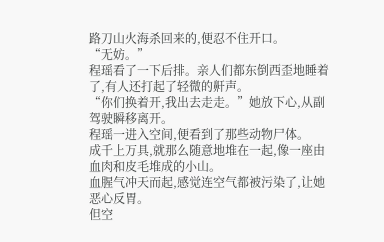路刀山火海杀回来的,便忍不住开口。
“无妨。”
程瑶看了一下后排。亲人们都东倒西歪地睡着了,有人还打起了轻微的鼾声。
“你们换着开,我出去走走。”她放下心,从副驾驶瞬移离开。
程瑶一进入空间,便看到了那些动物尸体。
成千上万具,就那么随意地堆在一起,像一座由血肉和皮毛堆成的小山。
血腥气冲天而起,感觉连空气都被污染了,让她恶心反胃。
但空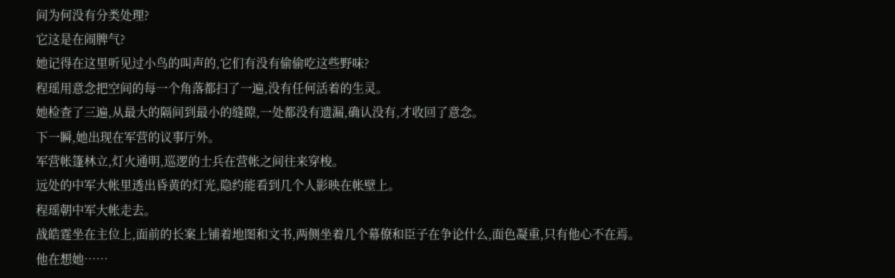间为何没有分类处理?
它这是在闹脾气?
她记得在这里听见过小鸟的叫声的,它们有没有偷偷吃这些野味?
程瑶用意念把空间的每一个角落都扫了一遍,没有任何活着的生灵。
她检查了三遍,从最大的隔间到最小的缝隙,一处都没有遗漏,确认没有,才收回了意念。
下一瞬,她出现在军营的议事厅外。
军营帐篷林立,灯火通明,巡逻的士兵在营帐之间往来穿梭。
远处的中军大帐里透出昏黄的灯光,隐约能看到几个人影映在帐壁上。
程瑶朝中军大帐走去。
战皓霆坐在主位上,面前的长案上铺着地图和文书,两侧坐着几个幕僚和臣子在争论什么,面色凝重,只有他心不在焉。
他在想她……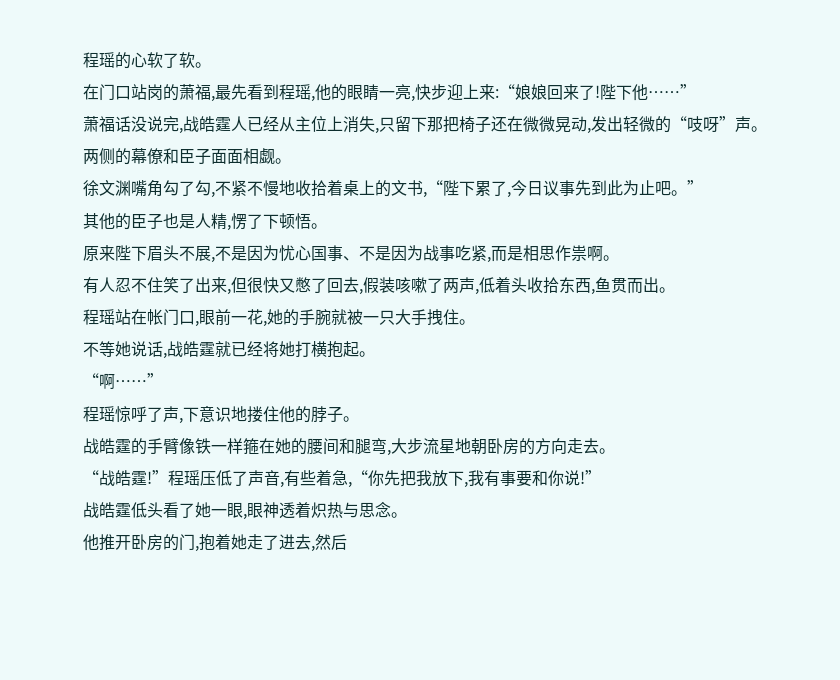程瑶的心软了软。
在门口站岗的萧福,最先看到程瑶,他的眼睛一亮,快步迎上来:“娘娘回来了!陛下他……”
萧福话没说完,战皓霆人已经从主位上消失,只留下那把椅子还在微微晃动,发出轻微的“吱呀”声。
两侧的幕僚和臣子面面相觑。
徐文渊嘴角勾了勾,不紧不慢地收拾着桌上的文书,“陛下累了,今日议事先到此为止吧。”
其他的臣子也是人精,愣了下顿悟。
原来陛下眉头不展,不是因为忧心国事、不是因为战事吃紧,而是相思作祟啊。
有人忍不住笑了出来,但很快又憋了回去,假装咳嗽了两声,低着头收拾东西,鱼贯而出。
程瑶站在帐门口,眼前一花,她的手腕就被一只大手拽住。
不等她说话,战皓霆就已经将她打横抱起。
“啊……”
程瑶惊呼了声,下意识地搂住他的脖子。
战皓霆的手臂像铁一样箍在她的腰间和腿弯,大步流星地朝卧房的方向走去。
“战皓霆!”程瑶压低了声音,有些着急,“你先把我放下,我有事要和你说!”
战皓霆低头看了她一眼,眼神透着炽热与思念。
他推开卧房的门,抱着她走了进去,然后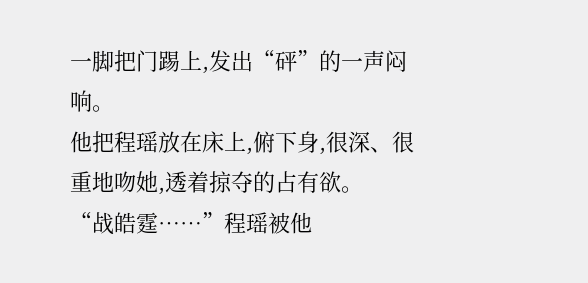一脚把门踢上,发出“砰”的一声闷响。
他把程瑶放在床上,俯下身,很深、很重地吻她,透着掠夺的占有欲。
“战皓霆……”程瑶被他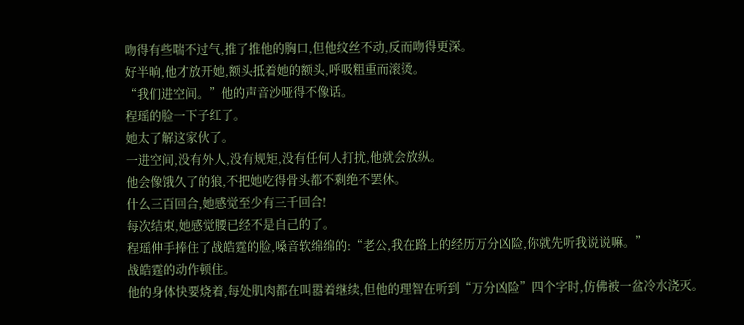吻得有些喘不过气,推了推他的胸口,但他纹丝不动,反而吻得更深。
好半晌,他才放开她,额头抵着她的额头,呼吸粗重而滚烫。
“我们进空间。”他的声音沙哑得不像话。
程瑶的脸一下子红了。
她太了解这家伙了。
一进空间,没有外人,没有规矩,没有任何人打扰,他就会放纵。
他会像饿久了的狼,不把她吃得骨头都不剩绝不罢休。
什么三百回合,她感觉至少有三千回合!
每次结束,她感觉腰已经不是自己的了。
程瑶伸手捧住了战皓霆的脸,嗓音软绵绵的:“老公,我在路上的经历万分凶险,你就先听我说说嘛。”
战皓霆的动作顿住。
他的身体快要烧着,每处肌肉都在叫嚣着继续,但他的理智在听到“万分凶险”四个字时,仿佛被一盆冷水浇灭。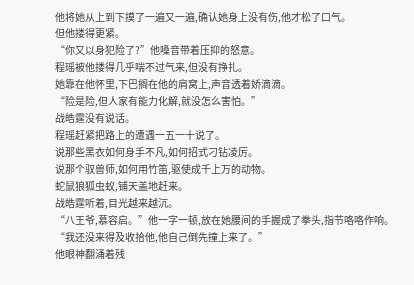他将她从上到下摸了一遍又一遍,确认她身上没有伤,他才松了口气。
但他搂得更紧。
“你又以身犯险了?”他嗓音带着压抑的怒意。
程瑶被他搂得几乎喘不过气来,但没有挣扎。
她靠在他怀里,下巴搁在他的肩窝上,声音透着娇滴滴。
“险是险,但人家有能力化解,就没怎么害怕。”
战皓霆没有说话。
程瑶赶紧把路上的遭遇一五一十说了。
说那些黑衣如何身手不凡,如何招式刁钻凌厉。
说那个驭兽师,如何用竹笛,驱使成千上万的动物。
蛇鼠狼狐虫蚁,铺天盖地赶来。
战皓霆听着,目光越来越沉。
“八王爷,慕容启。”他一字一顿,放在她腰间的手握成了拳头,指节咯咯作响。
“我还没来得及收拾他,他自己倒先撞上来了。”
他眼神翻涌着残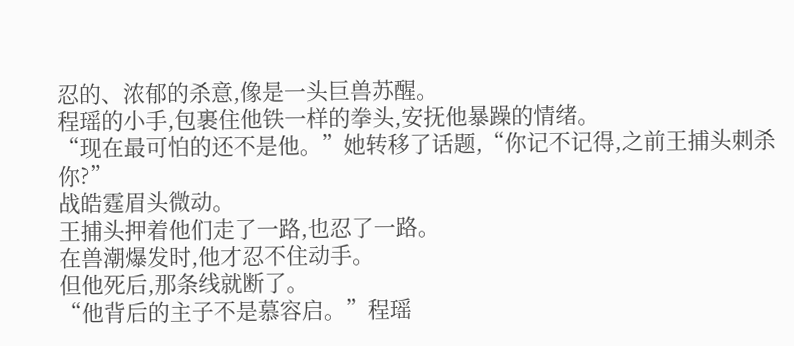忍的、浓郁的杀意,像是一头巨兽苏醒。
程瑶的小手,包裹住他铁一样的拳头,安抚他暴躁的情绪。
“现在最可怕的还不是他。”她转移了话题,“你记不记得,之前王捕头刺杀你?”
战皓霆眉头微动。
王捕头押着他们走了一路,也忍了一路。
在兽潮爆发时,他才忍不住动手。
但他死后,那条线就断了。
“他背后的主子不是慕容启。”程瑶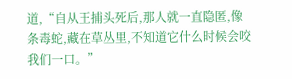道,“自从王捕头死后,那人就一直隐匿,像条毒蛇,藏在草丛里,不知道它什么时候会咬我们一口。”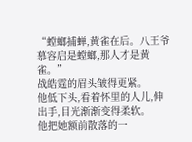“螳螂捕蝉,黄雀在后。八王爷慕容启是螳螂,那人才是黄雀。”
战皓霆的眉头皱得更紧。
他低下头,看着怀里的人儿,伸出手,目光渐渐变得柔软。
他把她额前散落的一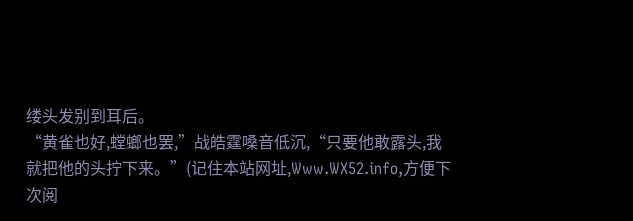缕头发别到耳后。
“黄雀也好,螳螂也罢,”战皓霆嗓音低沉,“只要他敢露头,我就把他的头拧下来。”(记住本站网址,Www.WX52.info,方便下次阅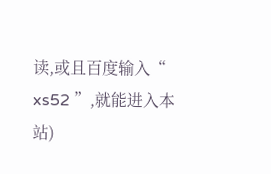读,或且百度输入“ xs52 ”,就能进入本站)